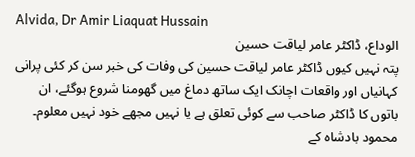Alvida, Dr Amir Liaquat Hussain
الوداع، ڈاکٹر عامر لیاقت حسین
پتہ نہیں کیوں ڈاکٹر عامر لیاقت حسین کی وفات کی خبر سن کر کئی پرانی کہانیاں اور واقعات اچانک ایک ساتھ دماغ میں گھومنا شروع ہوگئے، ان باتوں کا ڈاکٹر صاحب سے کوئی تعلق ہے یا نہیں مجھے خود نہیں معلوم۔
محمود بادشاہ کے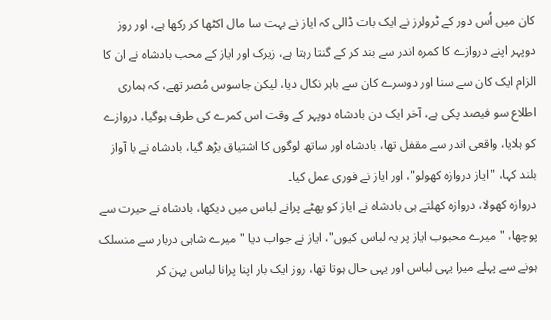کان میں اُس دور کے ٹرولرز نے ایک بات ڈالی کہ ایاز نے بہت سا مال اکٹھا کر رکھا ہے، اور روز دوپہر اپنے دروازے کا کمرہ اندر سے بند کر کے گنتا رہتا ہے، زیرک اور ایاز کے محب بادشاہ نے ان کا الزام ایک کان سے سنا اور دوسرے کان سے باہر نکال دیا، لیکن جاسوس مُصر تھے، کہ ہماری اطلاع سو فیصد پکی ہے، آخر ایک دن بادشاہ دوپہر کے وقت اس کمرے کی طرف ہوگیا، دروازے کو ہلایا، واقعی اندر سے مقفل تھا، بادشاہ اور ساتھ لوگوں کا اشتیاق بڑھ گیا، بادشاہ نے با آواز بلند کہا، "ایاز دروازہ کھولو"، اور ایاز نے فوری عمل کیا۔
دروازہ کھولا، دروازہ کھلتے ہی بادشاہ نے ایاز کو پھٹے پرانے لباس میں دیکھا، بادشاہ نے حیرت سے پوچھا، "میرے محبوب ایاز پر یہ لباس کیوں"، ایاز نے جواب دیا "میرے شاہی دربار سے منسلک ہونے سے پہلے میرا یہی لباس اور یہی حال ہوتا تھا، روز ایک بار اپنا پرانا لباس پہن کر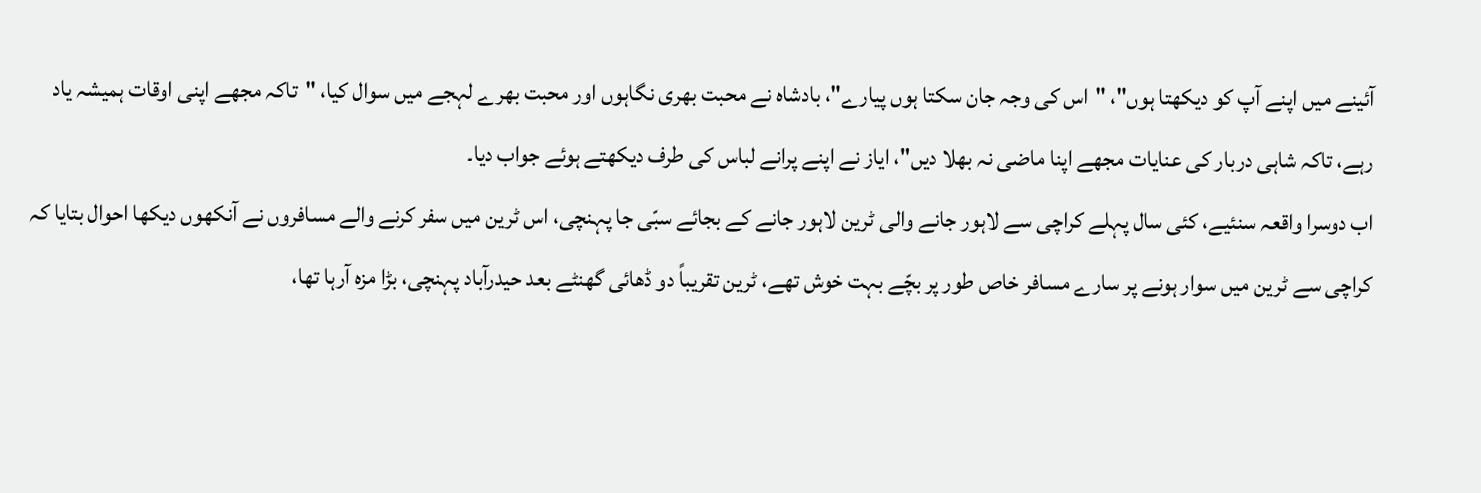آئینے میں اپنے آپ کو دیکھتا ہوں"، "اس کی وجہ جان سکتا ہوں پیارے"، بادشاہ نے محبت بھری نگاہوں اور محبت بھرے لہجے میں سوال کیا، "تاکہ مجھے اپنی اوقات ہمیشہ یاد رہے، تاکہ شاہی دربار کی عنایات مجھے اپنا ماضی نہ بھلا دیں"، ایاز نے اپنے پرانے لباس کی طرف دیکھتے ہوئے جواب دیا۔
اب دوسرا واقعہ سنئیے، کئی سال پہلے کراچی سے لاہور جانے والی ٹرین لاہور جانے کے بجائے سبّی جا پہنچی، اس ٹرین میں سفر کرنے والے مسافروں نے آنکھوں دیکھا احوال بتایا کہ کراچی سے ٹرین میں سوار ہونے پر سارے مسافر خاص طور پر بچّے بہت خوش تھے، ٹرین تقریباً دو ڈھائی گھنٹے بعد حیدرآباد پہنچی، بڑا مزہ آرہا تھا،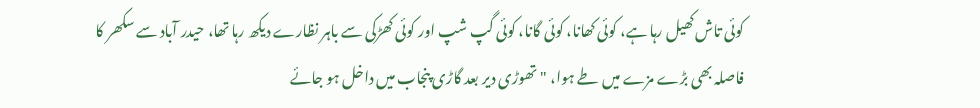کوئی تاش کھیل رہا ہے، کوئی کھانا، کوئی گانا، کوئی گپ شپ اور کوئی کھڑکی سے باہر نظارے دیکھ رہا تھا، حیدر آباد سے سکھر کا فاصلہ بھی بڑے مزے میں طے ہوا، "تھوڑی دیر بعد گاڑی پنجاب میں داخل ہو جائے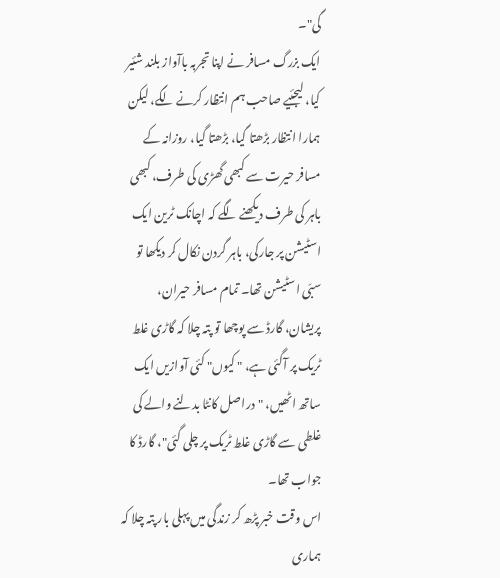گی"۔
ایک بزرگ مسافر نے اپنا تجربہ باآواز بلند شئیر کیا، لیجئیے صاحب ہم انتظار کرنے لگے، لیکن ہمارا انتظار بڑھتا گیا، بڑھتا گیا، روزانہ کے مسافر حیرت سے کبھی گھڑی کی طرف، کبھی باہر کی طرف دیکھنے لگے کہ اچانک ٹرین ایک اسٹیشن پر جارکی، باہر گردن نکال کر دیکھا تو سبّی اسٹیشن تھا۔ تمام مسافر حیران، پریشان، گارڈ سے پوچھا تو پتہ چلا کہ گاڑی غلط ٹریک پر آگئی ہے، " کیوں" کئی آوازیں ایک ساتھ اٹھیں، "دراصل کانٹا بدلنے والے کی غلطی سے گاڑی غلط ٹریک پر چلی گئی"، گارڈ کا جواب تھا۔
اس وقت خبر پڑھ کر زندگی میں پہلی بار پتہ چلا کہ ہماری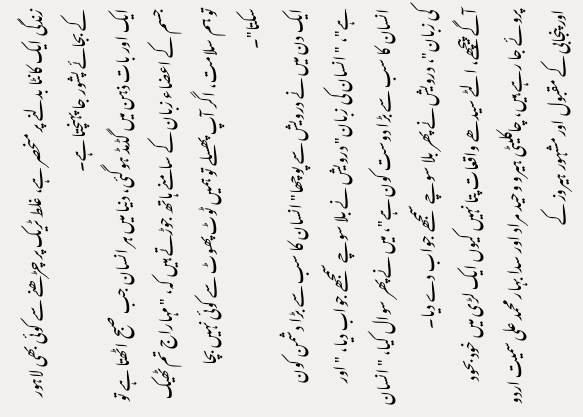زندگی ایک کانٹا بدلنے پر منحصر ہے، غلط ٹریک پر چڑھنے سے کوئی بھی لاہور کے بجائے پشور جا پہنچتا ہے۔
ایک اور بات ذہن میں گڈمڈ ہوگئی، دنیا میں ہر انسان جب صبح اٹھتا ہے تو جسم کے اعضاء زبان کے سامنے ہاتھ جوڑتے ہیں کہ، "مہاراج تم ٹھیک تو ہم سلامت، اگر آپ پھسلے تو ہمیں ٹوٹ پھوٹ سے کوئی نہیں بچا سکتا"۔
ایک دن میں نے درویش سے پوچھا" انسان کا سب سے بڑا دشمن کون ہے"، "انسان کی زبان" درویش نے بلا سوچے سمجھے جواب دیا، "اور انسان کا سب سے بڑا دوست کون ہے"، میں نے پھر سوال کیا، "انسان کی زبان"، درویش نے پھر بلا سوچے سمجھے جواب دے دیا۔
آگے پیچھے، الٹے سیدھے واقعات پتا نہیں کیوں ایک لڑی میں خود بحود پروئے جا رہے ہیں، چاکلیٹی ہیرو وحید مراد اور سدا بہار محمد علی سمیت اردو اور پنجابی کے مقبول اور مشہور ہیروز کے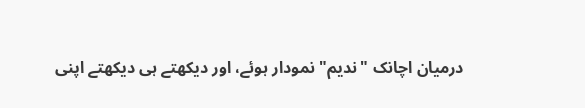درمیان اچانک "ندیم" نمودار ہوئے، اور دیکھتے ہی دیکھتے اپنی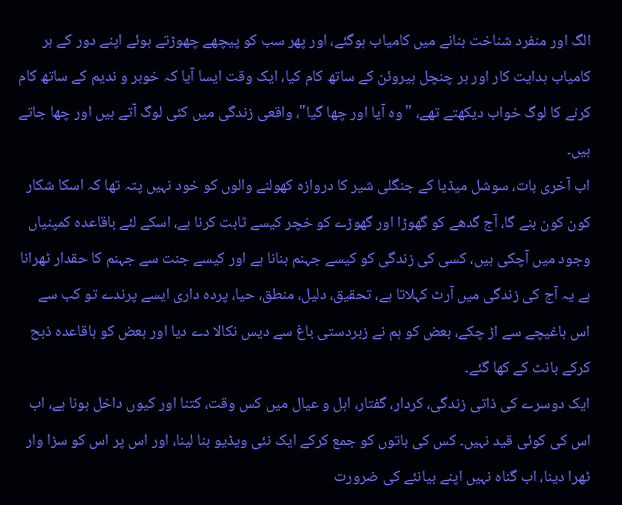الگ اور منفرد شناخت بنانے میں کامیاب ہوگئے، اور پھر سب کو پیچھے چھوڑتے ہوئے اپنے دور کے ہر کامیاب ہدایت کار اور ہر چنچل ہیروئن کے ساتھ کام کیا، ایک وقت ایسا آیا کہ خوبر و ندیم کے ساتھ کام کرنے کا لوگ خواب دیکھتے تھے، "وہ آیا اور چھا گیا"، واقعی زندگی میں کئی لوگ آتے ہیں اور چھا جاتے ہیں۔
اب آخری بات، سوشل میڈیا کے جنگلی شیر کا دروازہ کھولنے والوں کو خود نہیں پتہ تھا کہ اسکا شکار کون کون بنے گا، آج گدھے کو گھوڑا اور گھوڑے کو خچر کیسے ثابت کرنا ہے، اسکے لئے باقاعدہ کمپنیاں وجود میں آچکی ہیں، کسی کی زندگی کو کیسے جہنم بنانا ہے اور کیسے جنت سے جہنم کا حقدار ٹھرانا ہے یہ آج کی زندگی میں آرٹ کہلاتا ہے، تحقیق، دلیل، منطق، حیا، پردہ داری ایسے پرندے تو کب سے اس باغیچے سے اڑ چکے، بعض کو ہم نے زبردستی باغ سے دیس نکالا دے دیا اور بعض کو باقاعدہ ذبح کرکے بانٹ کے کھا گئے۔
ایک دوسرے کی ذاتی زندگی، کردار، گفتار، اہل و عیال میں کس وقت، کتنا اور کیوں داخل ہونا ہے، اب اس کی کوئی قید نہیں۔ کس کی باتوں کو جمع کرکے ایک نئی ویڈیو بنا لینا، اور اس پر اس کو سزا وار ٹھرا دینا، اب گناہ نہیں اپنے بیانئے کی ضرورت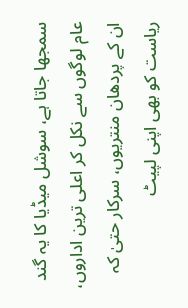سمجھا جاتا ہے، سوشل میڈیا کا یہ گند عام لوگوں سے نکل کر اعلی ترین اداروں، ان کے پردھان منتریوں، سرکار حتیٰ کہ ریاست کو بھی اپنی لپیٹ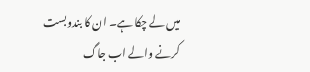میں لے چکا ہے۔ ان کا بندوبست کرنے والے اب جاگ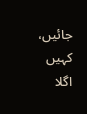جائیں، کہیں اگلا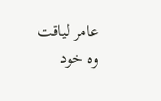عامر لیاقت وہ خود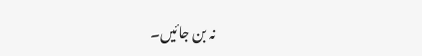نہ بن جائیں۔